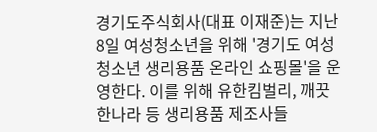경기도주식회사(대표 이재준)는 지난 8일 여성청소년을 위해 '경기도 여성청소년 생리용품 온라인 쇼핑몰'을 운영한다. 이를 위해 유한킴벌리, 깨끗한나라 등 생리용품 제조사들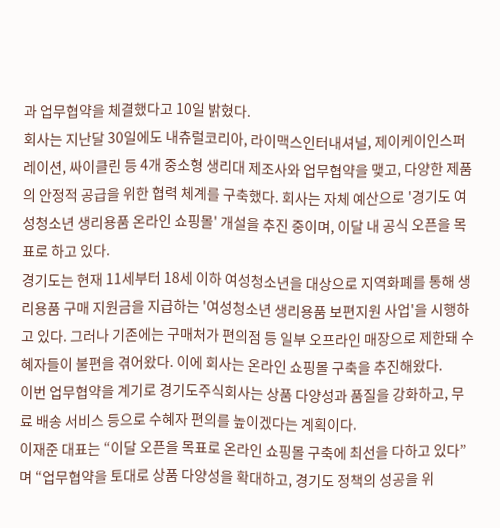과 업무협약을 체결했다고 10일 밝혔다.
회사는 지난달 30일에도 내츄럴코리아, 라이맥스인터내셔널, 제이케이인스퍼레이션, 싸이클린 등 4개 중소형 생리대 제조사와 업무협약을 맺고, 다양한 제품의 안정적 공급을 위한 협력 체계를 구축했다. 회사는 자체 예산으로 '경기도 여성청소년 생리용품 온라인 쇼핑몰' 개설을 추진 중이며, 이달 내 공식 오픈을 목표로 하고 있다.
경기도는 현재 11세부터 18세 이하 여성청소년을 대상으로 지역화폐를 통해 생리용품 구매 지원금을 지급하는 '여성청소년 생리용품 보편지원 사업'을 시행하고 있다. 그러나 기존에는 구매처가 편의점 등 일부 오프라인 매장으로 제한돼 수혜자들이 불편을 겪어왔다. 이에 회사는 온라인 쇼핑몰 구축을 추진해왔다.
이번 업무협약을 계기로 경기도주식회사는 상품 다양성과 품질을 강화하고, 무료 배송 서비스 등으로 수혜자 편의를 높이겠다는 계획이다.
이재준 대표는 “이달 오픈을 목표로 온라인 쇼핑몰 구축에 최선을 다하고 있다”며 “업무협약을 토대로 상품 다양성을 확대하고, 경기도 정책의 성공을 위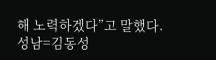해 노력하겠다”고 말했다.
성남=김동성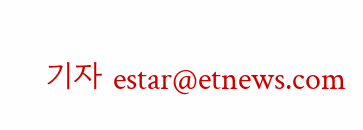기자 estar@etnews.com